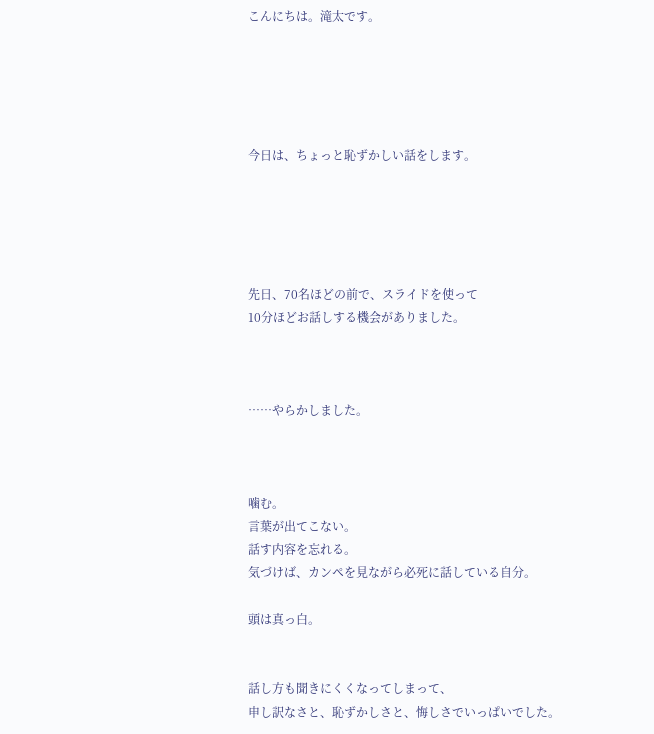こんにちは。滝太です。





今日は、ちょっと恥ずかしい話をします。





先日、70名ほどの前で、スライドを使って
10分ほどお話しする機会がありました。



……やらかしました。



噛む。
言葉が出てこない。
話す内容を忘れる。
気づけば、カンペを見ながら必死に話している自分。

頭は真っ白。


話し方も聞きにくくなってしまって、
申し訳なさと、恥ずかしさと、悔しさでいっぱいでした。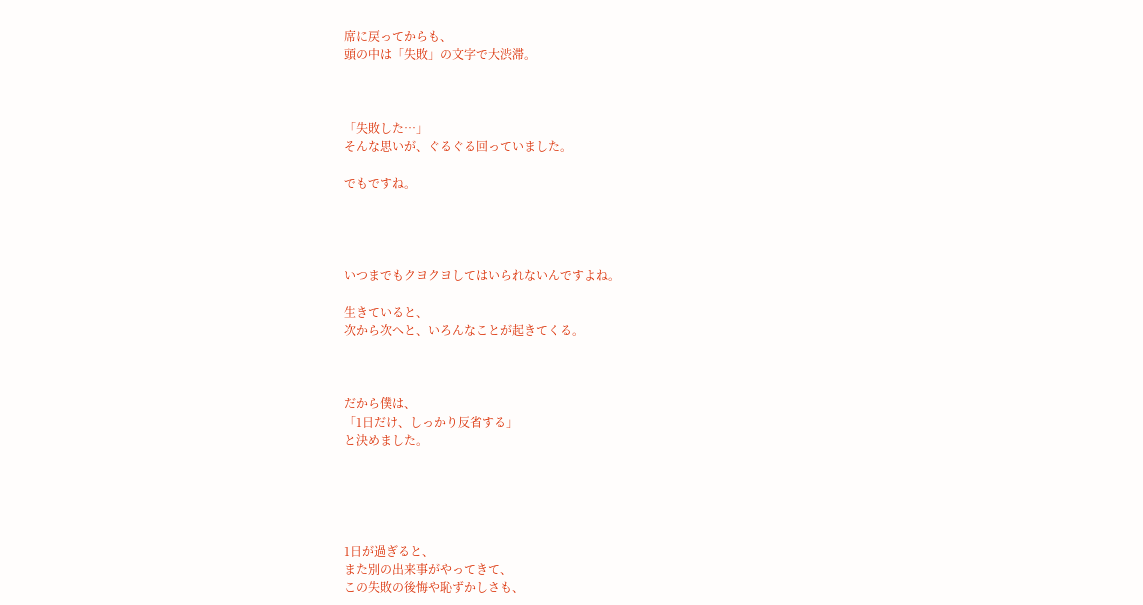席に戻ってからも、
頭の中は「失敗」の文字で大渋滞。



「失敗した…」
そんな思いが、ぐるぐる回っていました。

でもですね。




いつまでもクヨクヨしてはいられないんですよね。

生きていると、
次から次へと、いろんなことが起きてくる。



だから僕は、
「1日だけ、しっかり反省する」
と決めました。





1日が過ぎると、
また別の出来事がやってきて、
この失敗の後悔や恥ずかしさも、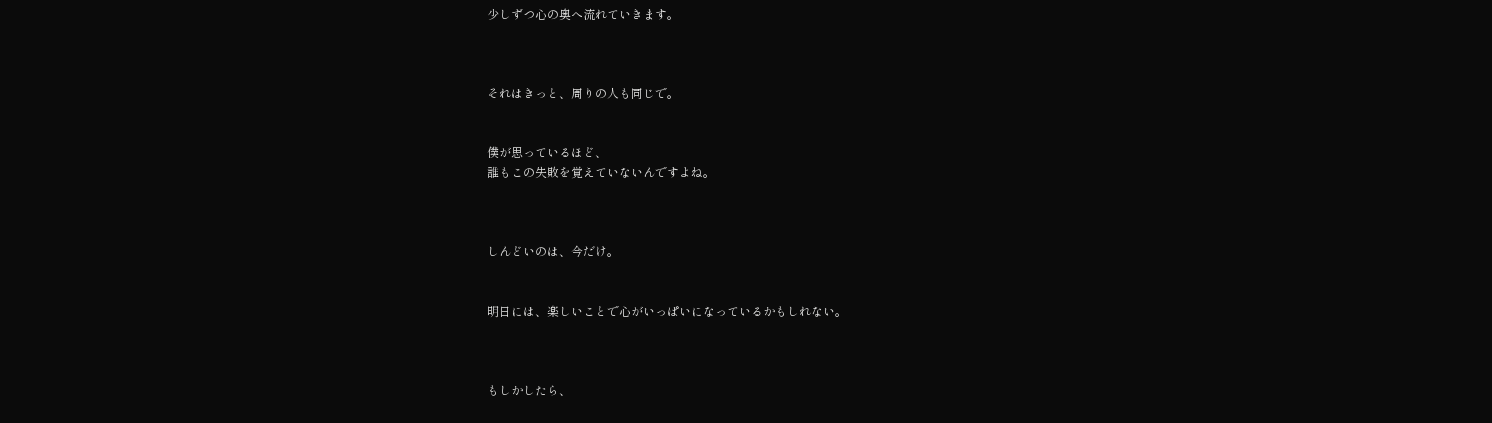少しずつ心の奥へ流れていきます。



それはきっと、周りの人も同じで。


僕が思っているほど、
誰もこの失敗を覚えていないんですよね。



しんどいのは、今だけ。


明日には、楽しいことで心がいっぱいになっているかもしれない。



もしかしたら、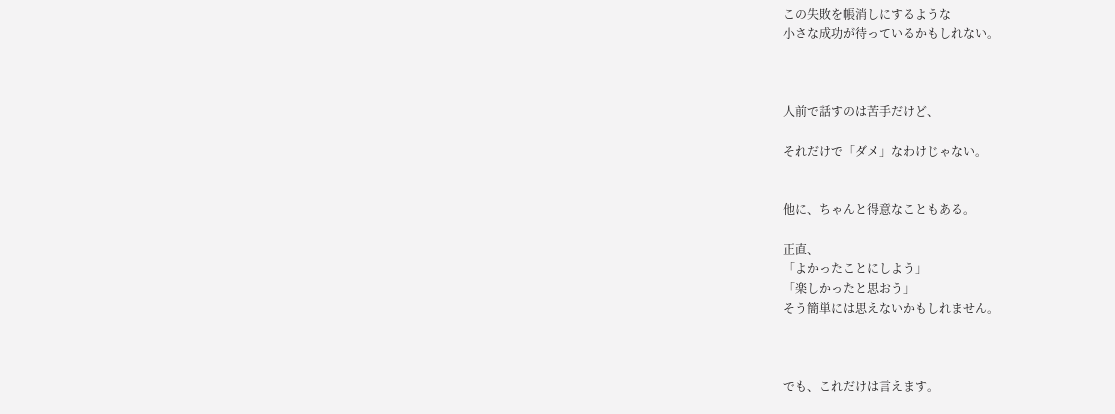この失敗を帳消しにするような
小さな成功が待っているかもしれない。



人前で話すのは苦手だけど、

それだけで「ダメ」なわけじゃない。


他に、ちゃんと得意なこともある。

正直、
「よかったことにしよう」
「楽しかったと思おう」
そう簡単には思えないかもしれません。



でも、これだけは言えます。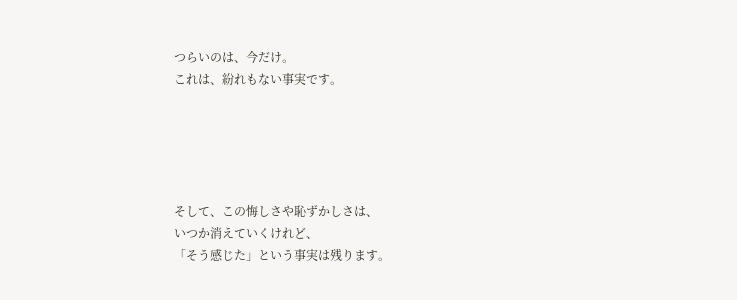つらいのは、今だけ。
これは、紛れもない事実です。





そして、この悔しさや恥ずかしさは、
いつか消えていくけれど、
「そう感じた」という事実は残ります。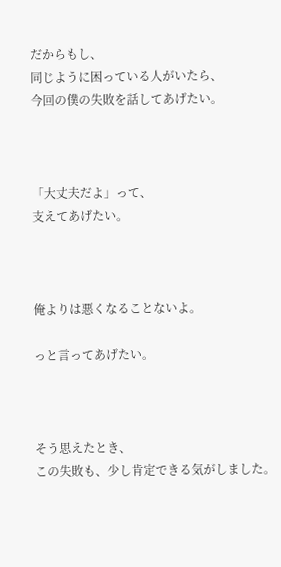だからもし、
同じように困っている人がいたら、
今回の僕の失敗を話してあげたい。



「大丈夫だよ」って、
支えてあげたい。



俺よりは悪くなることないよ。

っと言ってあげたい。



そう思えたとき、
この失敗も、少し肯定できる気がしました。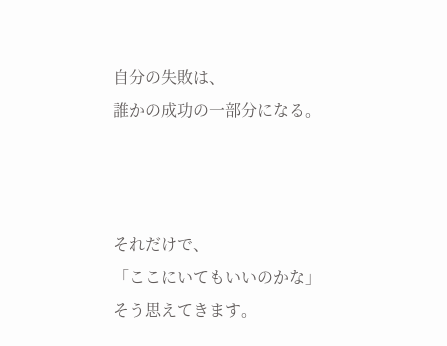自分の失敗は、
誰かの成功の一部分になる。



それだけで、
「ここにいてもいいのかな」
そう思えてきます。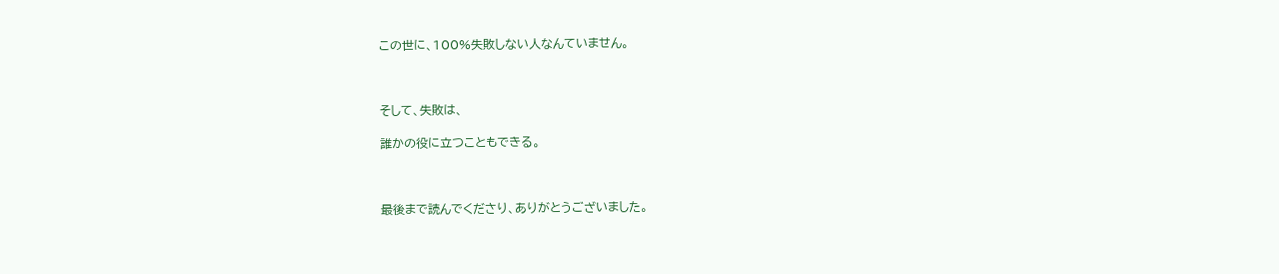この世に、100%失敗しない人なんていません。



そして、失敗は、

誰かの役に立つこともできる。



最後まで読んでくださり、ありがとうございました。